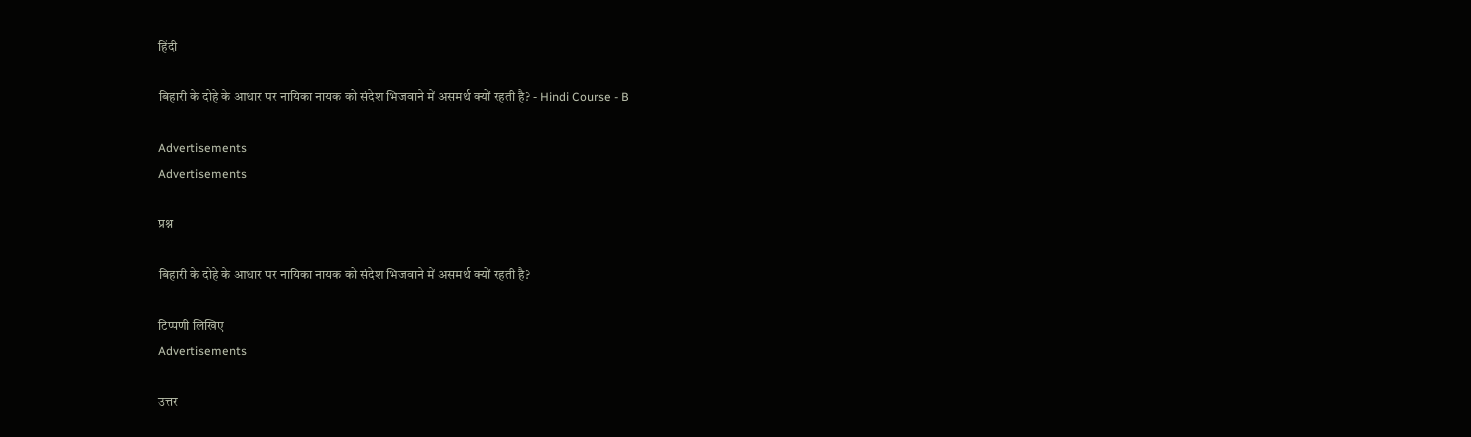हिंदी

बिहारी के दोहे के आधार पर नायिका नायक को संदेश भिजवाने में असमर्थ क्यों रहती है? - Hindi Course - B

Advertisements
Advertisements

प्रश्न

बिहारी के दोहे के आधार पर नायिका नायक को संदेश भिजवाने में असमर्थ क्यों रहती है?

टिप्पणी लिखिए
Advertisements

उत्तर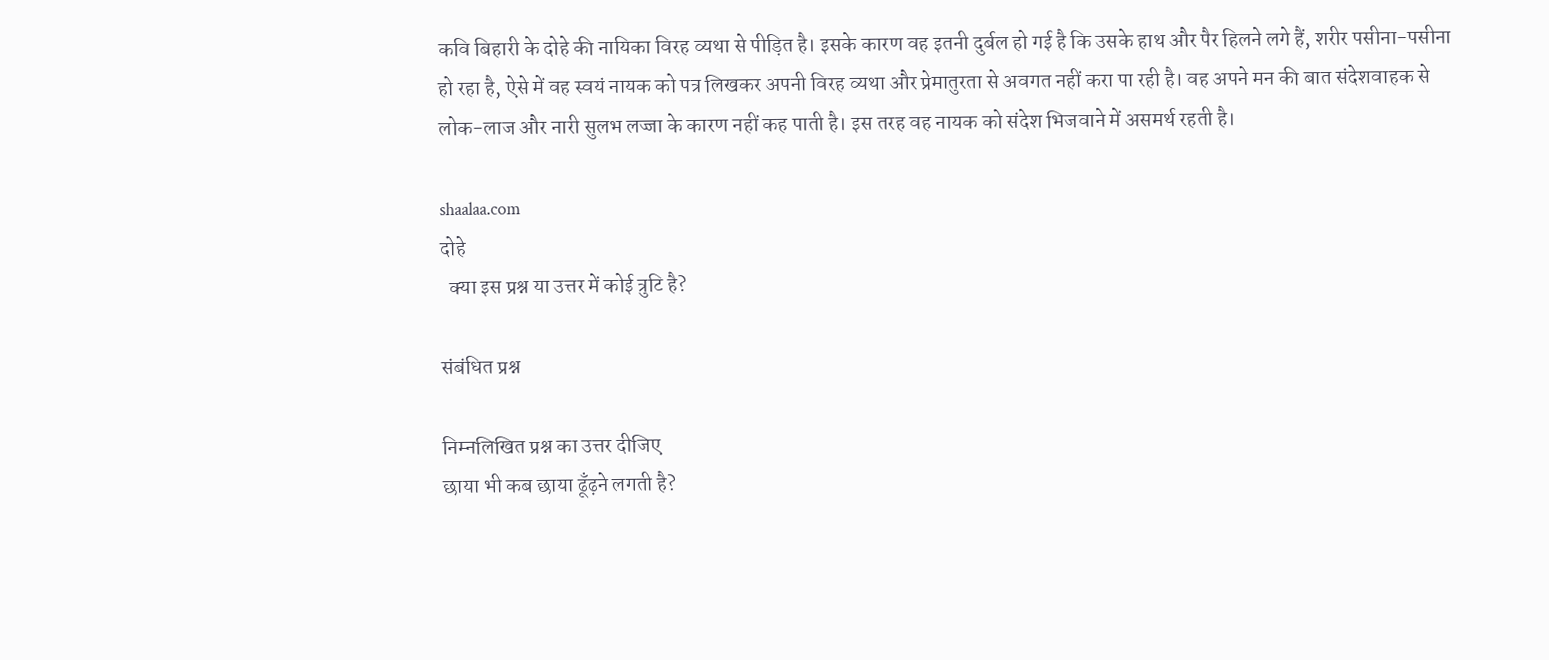कवि बिहारी के दोहे की नायिका विरह व्यथा से पीड़ित है। इसके कारण वह इतनी दुर्बल हो गई है कि उसके हाथ और पैर हिलने लगे हैं, शरीर पसीना-पसीना हो रहा है, ऐसे में वह स्वयं नायक को पत्र लिखकर अपनी विरह व्यथा और प्रेमातुरता से अवगत नहीं करा पा रही है। वह अपने मन की बात संदेशवाहक से लोक-लाज और नारी सुलभ लज्जा के कारण नहीं कह पाती है। इस तरह वह नायक को संदेश भिजवाने में असमर्थ रहती है।

shaalaa.com
दोहे
  क्या इस प्रश्न या उत्तर में कोई त्रुटि है?

संबंधित प्रश्न

निम्नलिखित प्रश्न का उत्तर दीजिए
छाया भी कब छाया ढूँढ़ने लगती है?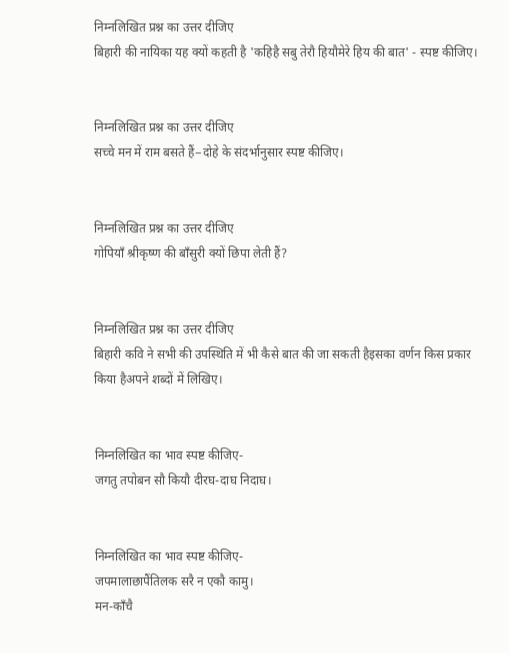निम्नलिखित प्रश्न का उत्तर दीजिए
बिहारी की नायिका यह क्यों कहती है 'कहिहै सबु तेरौ हियौमेरे हिय की बात' - स्पष्ट कीजिए।


निम्नलिखित प्रश्न का उत्तर दीजिए
सच्चे मन में राम बसते हैं−दोहे के संदर्भानुसार स्पष्ट कीजिए।


निम्नलिखित प्रश्न का उत्तर दीजिए
गोपियाँ श्रीकृष्ण की बाँसुरी क्यों छिपा लेती हैं?


निम्नलिखित प्रश्न का उत्तर दीजिए
बिहारी कवि ने सभी की उपस्थिति में भी कैसे बात की जा सकती हैइसका वर्णन किस प्रकार किया हैअपने शब्दों में लिखिए।


निम्नलिखित का भाव स्पष्ट कीजिए-
जगतु तपोबन सौ कियौ दीरघ-दाघ निदाघ।


निम्नलिखित का भाव स्पष्ट कीजिए-
जपमालाछापैंतिलक सरै न एकौ कामु।
मन-काँचै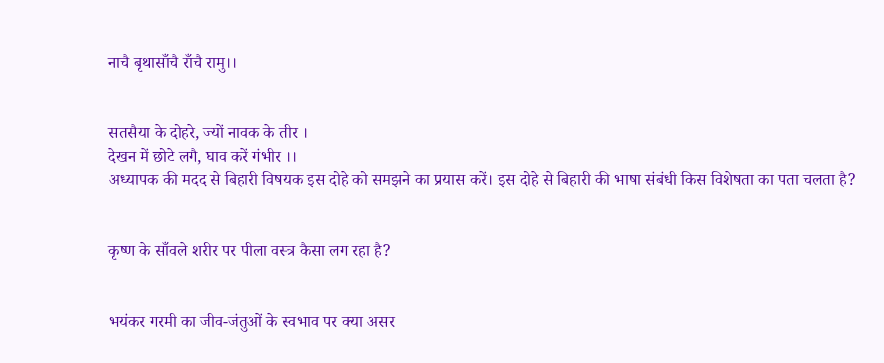नाचै बृथासाँचै राँचै रामु।।


सतसैया के दोहरे, ज्यों नावक के तीर ।
देखन में छोटे लगै, घाव करें गंभीर ।।
अध्यापक की मदद से बिहारी विषयक इस दोहे को समझने का प्रयास करें। इस दोहे से बिहारी की भाषा संबंधी किस विशेषता का पता चलता है?


कृष्ण के साँवले शरीर पर पीला वस्त्र कैसा लग रहा है?


भयंकर गरमी का जीव-जंतुओं के स्वभाव पर क्या असर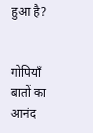हुआ है?


गोपियाँ बातों का आनंद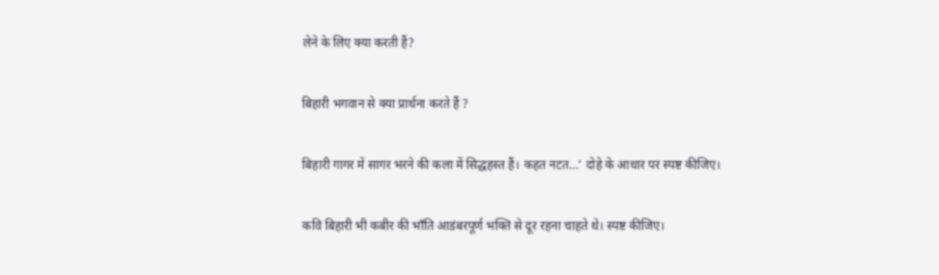लेने के लिए क्या करती हैं?


बिहारी भगवान से क्या प्रार्थना करते हैं ?


बिहारी गागर में सागर भरने की कला में सिद्धहस्त हैं। कहत नटत…’ दोहे के आधार पर स्पष्ट कीजिए।


कवि बिहारी भी कबीर की भाँति आडंबरपूर्ण भक्ति से दूर रहना चाहते थे। स्पष्ट कीजिए।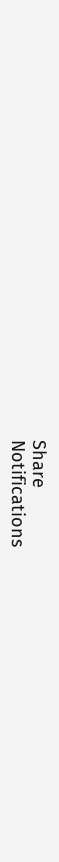Share
Notifications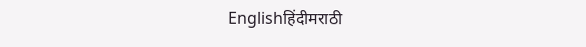Englishहिंदीमराठी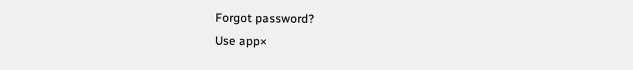Forgot password?
Use app×